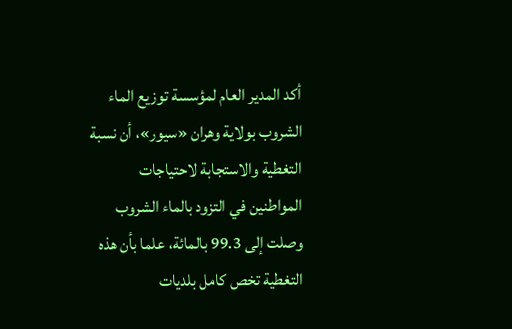أكد المدير العام لمؤسسة توزيع الماء الشروب بولاية وهران «سيور»، أن نسبة التغطية والاستجابة لاحتياجات المواطنين في التزود بالماء الشروب وصلت إلى 99.3 بالمائة، علما بأن هذه التغطية تخص كامل بلديات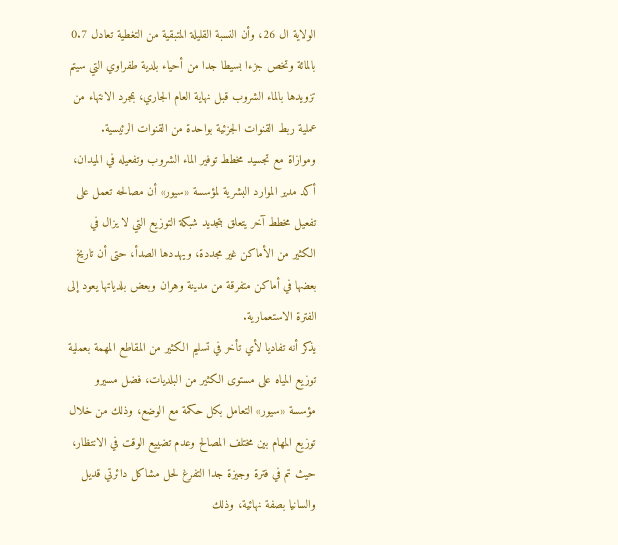الولاية ال 26، وأن النسبة القليلة المتبقية من التغطية تعادل 0.7 بالمائة وتخص جزءا بسيطا جدا من أحياء بلدية طفراوي التي سيتم تزويدها بالماء الشروب قبل نهاية العام الجاري، بمجرد الانتهاء من عملية ربط القنوات الجزئية بواحدة من القنوات الرئيسية.
وموازاة مع تجسيد مخطط توفير الماء الشروب وتفعيله في الميدان، أكد مدير الموارد البشرية لمؤسسة «سيور» أن مصالحه تعمل على تفعيل مخطط آخر يتعلق بتجديد شبكة التوزيع التي لا يزال في الكثير من الأماكن غير مجددة، ويهددها الصدأ، حتى أن تاريخ بعضها في أماكن متفرقة من مدينة وهران وبعض بلدياتها يعود إلى الفترة الاستعمارية.
يذكر أنه تفاديا لأي تأخر في تسليم الكثير من المقاطع المهمة بعملية توزيع المياه على مستوى الكثير من البلديات، فضل مسيرو مؤسسة «سيور» التعامل بكل حكمة مع الوضع، وذلك من خلال توزيع المهام بين مختلف المصالح وعدم تضييع الوقت في الانتظار، حيث تم في فترة وجيزة جدا التفرغ لحل مشاكل دائرتي قديل والسانيا بصفة نهائية، وذلك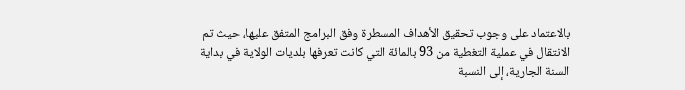بالاعتماد على وجوب تحقيق الأهداف المسطرة وفق البرامج المتفق عليها، حيث تم الانتقال في عملية التغطية من 93 بالمائة التي كانت تعرفها بلديات الولاية في بداية السنة الجارية، إلى النسبة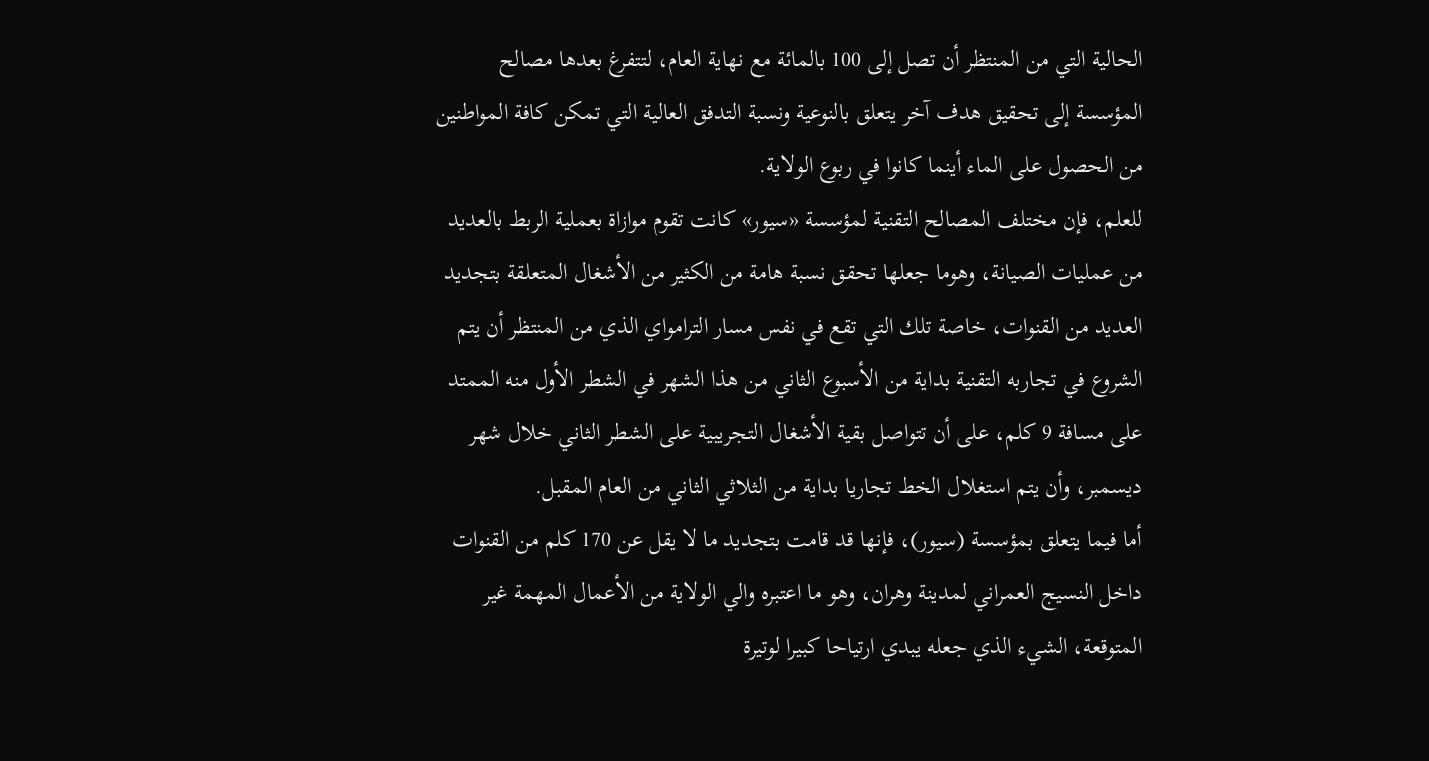الحالية التي من المنتظر أن تصل إلى 100 بالمائة مع نهاية العام، لتتفرغ بعدها مصالح المؤسسة إلى تحقيق هدف آخر يتعلق بالنوعية ونسبة التدفق العالية التي تمكن كافة المواطنين من الحصول على الماء أينما كانوا في ربوع الولاية.
للعلم، فإن مختلف المصالح التقنية لمؤسسة «سيور» كانت تقوم موازاة بعملية الربط بالعديد من عمليات الصيانة، وهوما جعلها تحقق نسبة هامة من الكثير من الأشغال المتعلقة بتجديد العديد من القنوات، خاصة تلك التي تقع في نفس مسار الترامواي الذي من المنتظر أن يتم الشروع في تجاربه التقنية بداية من الأسبوع الثاني من هذا الشهر في الشطر الأول منه الممتد على مسافة 9 كلم، على أن تتواصل بقية الأشغال التجريبية على الشطر الثاني خلال شهر ديسمبر، وأن يتم استغلال الخط تجاريا بداية من الثلاثي الثاني من العام المقبل.
أما فيما يتعلق بمؤسسة (سيور)، فإنها قد قامت بتجديد ما لا يقل عن 170 كلم من القنوات داخل النسيج العمراني لمدينة وهران، وهو ما اعتبره والي الولاية من الأعمال المهمة غير المتوقعة، الشيء الذي جعله يبدي ارتياحا كبيرا لوتيرة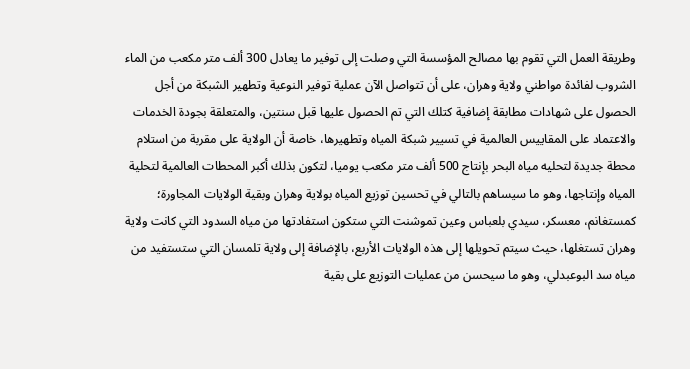وطريقة العمل التي تقوم بها مصالح المؤسسة التي وصلت إلى توفير ما يعادل 300 ألف متر مكعب من الماء الشروب لفائدة مواطني ولاية وهران، على أن تتواصل الآن عملية توفير النوعية وتطهير الشبكة من أجل الحصول على شهادات مطابقة إضافية كتلك التي تم الحصول عليها قبل سنتين، والمتعلقة بجودة الخدمات والاعتماد على المقاييس العالمية في تسيير شبكة المياه وتطهيرها، خاصة أن الولاية على مقربة من استلام محطة جديدة لتحليه مياه البحر بإنتاج 500 ألف متر مكعب يوميا، لتكون بذلك أكبر المحطات العالمية لتحلية المياه وإنتاجها، وهو ما سيساهم بالتالي في تحسين توزيع المياه بولاية وهران وبقية الولايات المجاورة؛ كمستغانم، معسكر، سيدي بلعباس وعين تموشنت التي ستكون استفادتها من مياه السدود التي كانت ولاية وهران تستغلها، حيث سيتم تحويلها إلى هذه الولايات الأربع، بالإضافة إلى ولاية تلمسان التي ستستفيد من مياه سد البوعبدلي، وهو ما سيحسن من عمليات التوزيع على بقية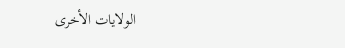الولايات الأخرى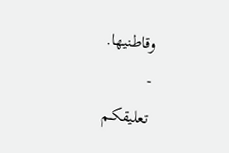وقاطنيها.
-
تعليقكـم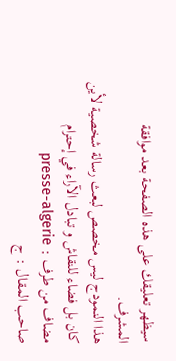سيظهر تعليقك على هذه الصفحة بعد موافقة المشرف.
هذا النمودج ليس مخصص لبعث رسالة شخصية لأين كان بل فضاء للنقاش و تبادل الآراء في إحترام
مضاف من طرف : presse-algerie
صاحب المقال : ج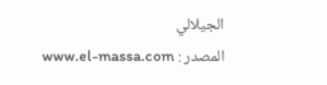الجيلالي
المصدر : www.el-massa.com